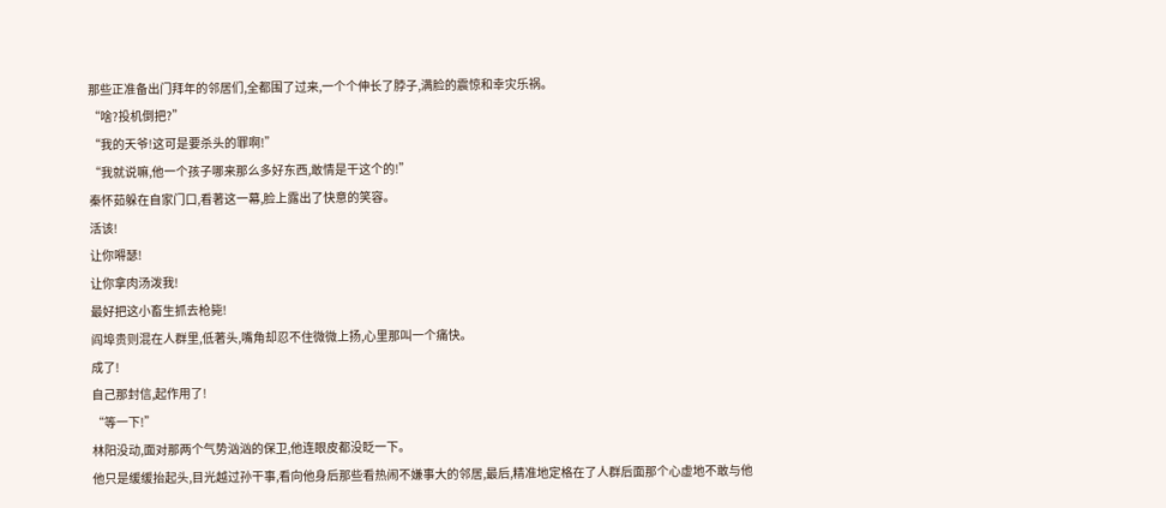那些正准备出门拜年的邻居们,全都围了过来,一个个伸长了脖子,满脸的震惊和幸灾乐祸。
“啥?投机倒把?”
“我的天爷!这可是要杀头的罪啊!”
“我就说嘛,他一个孩子哪来那么多好东西,敢情是干这个的!”
秦怀茹躲在自家门口,看著这一幕,脸上露出了快意的笑容。
活该!
让你嘚瑟!
让你拿肉汤泼我!
最好把这小畜生抓去枪毙!
阎埠贵则混在人群里,低著头,嘴角却忍不住微微上扬,心里那叫一个痛快。
成了!
自己那封信,起作用了!
“等一下!”
林阳没动,面对那两个气势汹汹的保卫,他连眼皮都没眨一下。
他只是缓缓抬起头,目光越过孙干事,看向他身后那些看热闹不嫌事大的邻居,最后,精准地定格在了人群后面那个心虚地不敢与他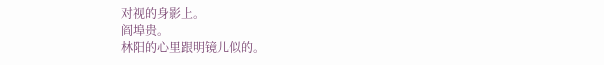对视的身影上。
阎埠贵。
林阳的心里跟明镜儿似的。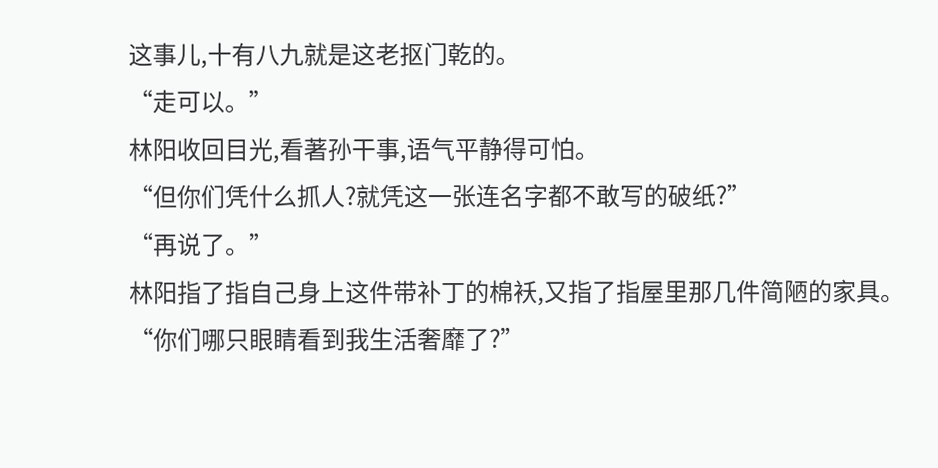这事儿,十有八九就是这老抠门乾的。
“走可以。”
林阳收回目光,看著孙干事,语气平静得可怕。
“但你们凭什么抓人?就凭这一张连名字都不敢写的破纸?”
“再说了。”
林阳指了指自己身上这件带补丁的棉袄,又指了指屋里那几件简陋的家具。
“你们哪只眼睛看到我生活奢靡了?”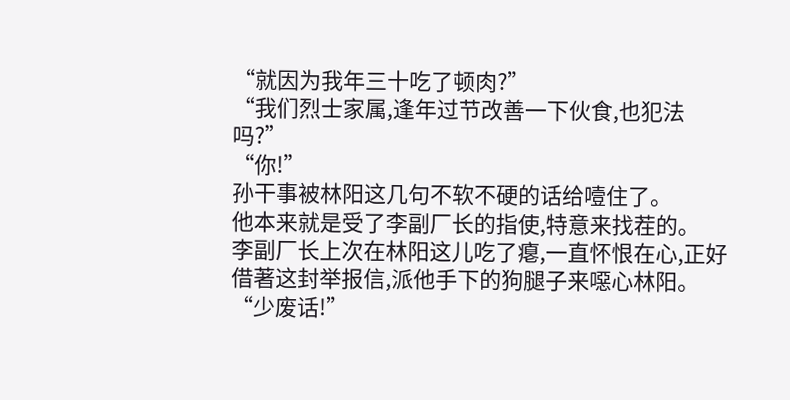“就因为我年三十吃了顿肉?”
“我们烈士家属,逢年过节改善一下伙食,也犯法吗?”
“你!”
孙干事被林阳这几句不软不硬的话给噎住了。
他本来就是受了李副厂长的指使,特意来找茬的。
李副厂长上次在林阳这儿吃了瘪,一直怀恨在心,正好借著这封举报信,派他手下的狗腿子来噁心林阳。
“少废话!”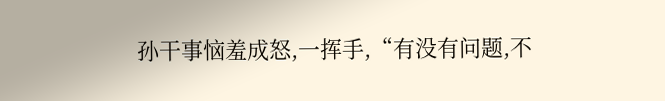孙干事恼羞成怒,一挥手,“有没有问题,不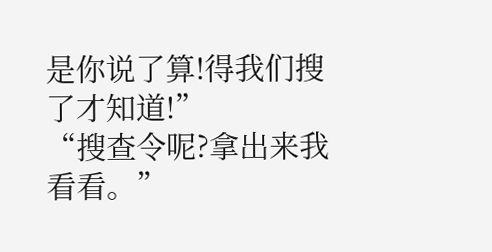是你说了算!得我们搜了才知道!”
“搜查令呢?拿出来我看看。”